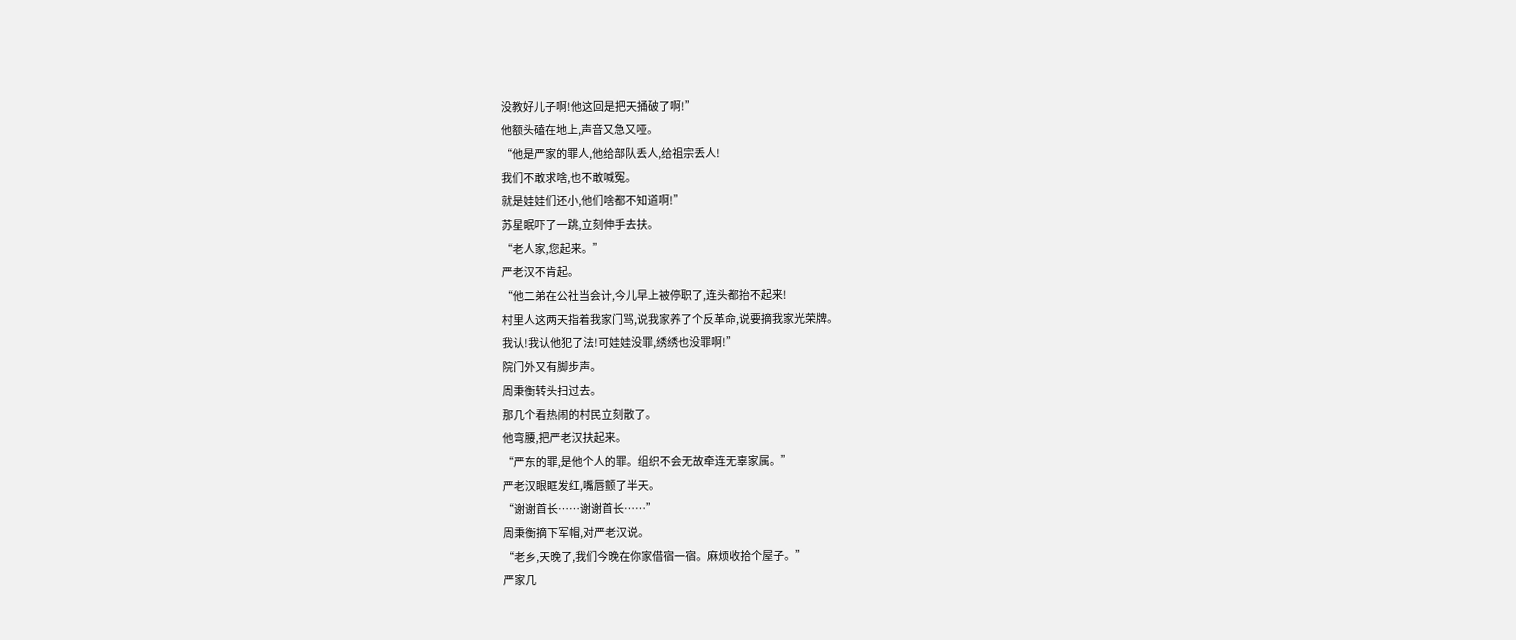没教好儿子啊!他这回是把天捅破了啊!”
他额头磕在地上,声音又急又哑。
“他是严家的罪人,他给部队丢人,给祖宗丢人!
我们不敢求啥,也不敢喊冤。
就是娃娃们还小,他们啥都不知道啊!”
苏星眠吓了一跳,立刻伸手去扶。
“老人家,您起来。”
严老汉不肯起。
“他二弟在公社当会计,今儿早上被停职了,连头都抬不起来!
村里人这两天指着我家门骂,说我家养了个反革命,说要摘我家光荣牌。
我认!我认他犯了法!可娃娃没罪,绣绣也没罪啊!”
院门外又有脚步声。
周秉衡转头扫过去。
那几个看热闹的村民立刻散了。
他弯腰,把严老汉扶起来。
“严东的罪,是他个人的罪。组织不会无故牵连无辜家属。”
严老汉眼眶发红,嘴唇颤了半天。
“谢谢首长……谢谢首长……”
周秉衡摘下军帽,对严老汉说。
“老乡,天晚了,我们今晚在你家借宿一宿。麻烦收拾个屋子。”
严家几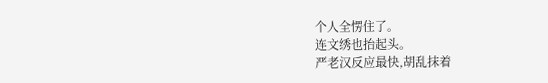个人全愣住了。
连文绣也抬起头。
严老汉反应最快,胡乱抹着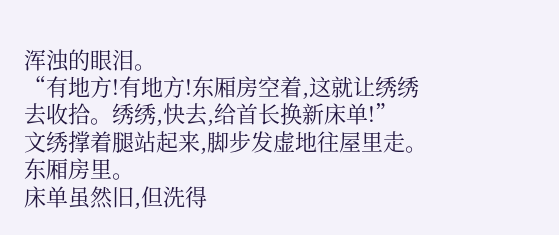浑浊的眼泪。
“有地方!有地方!东厢房空着,这就让绣绣去收拾。绣绣,快去,给首长换新床单!”
文绣撑着腿站起来,脚步发虚地往屋里走。
东厢房里。
床单虽然旧,但洗得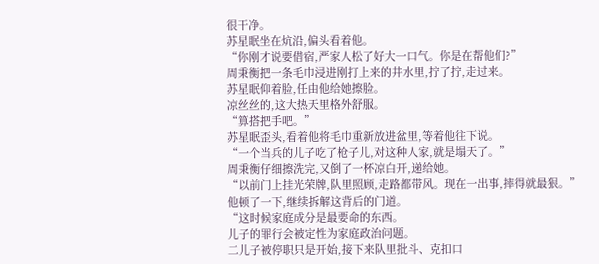很干净。
苏星眠坐在炕沿,偏头看着他。
“你刚才说要借宿,严家人松了好大一口气。你是在帮他们?”
周秉衡把一条毛巾浸进刚打上来的井水里,拧了拧,走过来。
苏星眠仰着脸,任由他给她擦脸。
凉丝丝的,这大热天里格外舒服。
“算搭把手吧。”
苏星眠歪头,看着他将毛巾重新放进盆里,等着他往下说。
“一个当兵的儿子吃了枪子儿,对这种人家,就是塌天了。”
周秉衡仔细擦洗完,又倒了一杯凉白开,递给她。
“以前门上挂光荣牌,队里照顾,走路都带风。现在一出事,摔得就最狠。”
他顿了一下,继续拆解这背后的门道。
“这时候家庭成分是最要命的东西。
儿子的罪行会被定性为家庭政治问题。
二儿子被停职只是开始,接下来队里批斗、克扣口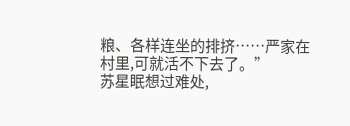粮、各样连坐的排挤……严家在村里,可就活不下去了。”
苏星眠想过难处,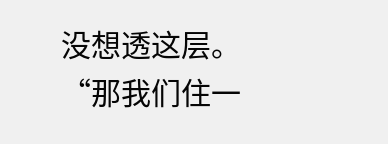没想透这层。
“那我们住一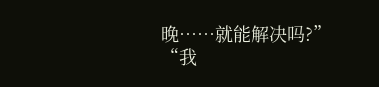晚……就能解决吗?”
“我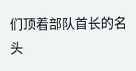们顶着部队首长的名头